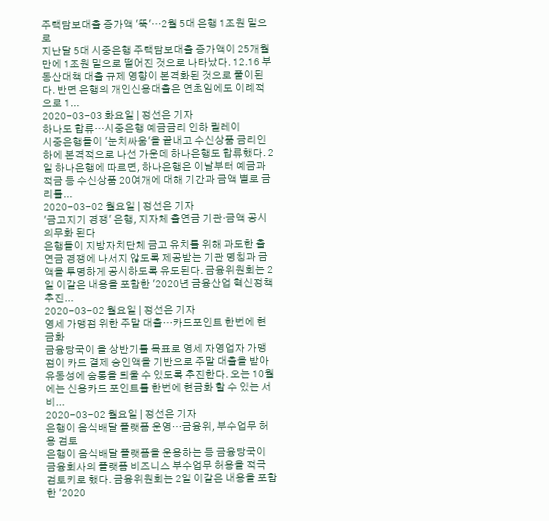주택담보대출 증가액 '뚝'…2월 5대 은행 1조원 밑으로
지난달 5대 시중은행 주택담보대출 증가액이 25개월만에 1조원 밑으로 떨어진 것으로 나타났다. 12.16 부동산대책 대출 규제 영향이 본격화된 것으로 풀이된다. 반면 은행의 개인신용대출은 연초임에도 이례적으로 1...
2020-03-03 화요일 | 정선은 기자
하나도 합류…시중은행 예금금리 인하 릴레이
시중은행들이 '눈치싸움'을 끝내고 수신상품 금리인하에 본격적으로 나선 가운데 하나은행도 합류했다. 2일 하나은행에 따르면, 하나은행은 이날부터 예금과 적금 등 수신상품 20여개에 대해 기간과 금액 별로 금리를...
2020-03-02 월요일 | 정선은 기자
'금고지기 경쟁' 은행, 지자체 출연금 기관·금액 공시 의무화 된다
은행들이 지방자치단체 금고 유치를 위해 과도한 출연금 경쟁에 나서지 않도록 제공받는 기관 명칭과 금액을 투명하게 공시하도록 유도된다. 금융위원회는 2일 이같은 내용을 포함한 '2020년 금융산업 혁신정책 추진...
2020-03-02 월요일 | 정선은 기자
영세 가맹점 위한 주말 대출…카드포인트 한번에 현금화
금융당국이 올 상반기를 목표로 영세 자영업자 가맹점이 카드 결제 승인액을 기반으로 주말 대출을 받아 유동성에 숨통을 틔울 수 있도록 추진한다. 오는 10월에는 신용카드 포인트를 한번에 현금화 할 수 있는 서비...
2020-03-02 월요일 | 정선은 기자
은행이 음식배달 플랫폼 운영…금융위, 부수업무 허용 검토
은행이 음식배달 플랫폼을 운용하는 등 금융당국이 금융회사의 플랫폼 비즈니스 부수업무 허용을 적극 검토키로 했다. 금융위원회는 2일 이같은 내용을 포함한 '2020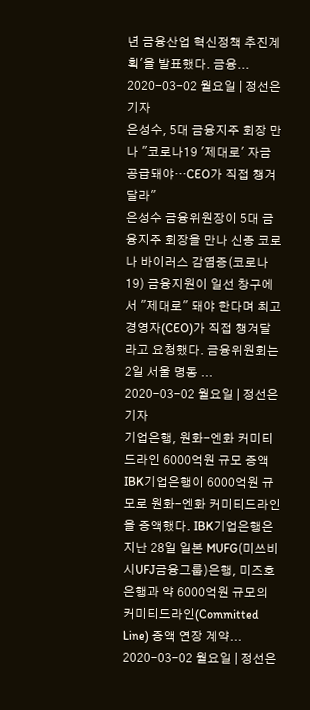년 금융산업 혁신정책 추진계획'을 발표했다. 금융...
2020-03-02 월요일 | 정선은 기자
은성수, 5대 금융지주 회장 만나 "코로나19 '제대로' 자금 공급돼야…CEO가 직접 챙겨달라"
은성수 금융위원장이 5대 금융지주 회장을 만나 신종 코로나 바이러스 감염증(코로나19) 금융지원이 일선 창구에서 "제대로" 돼야 한다며 최고경영자(CEO)가 직접 챙겨달라고 요청했다. 금융위원회는 2일 서울 명동 ...
2020-03-02 월요일 | 정선은 기자
기업은행, 원화-엔화 커미티드라인 6000억원 규모 증액
IBK기업은행이 6000억원 규모로 원화-엔화 커미티드라인을 증액했다. IBK기업은행은 지난 28일 일본 MUFG(미쓰비시UFJ금융그룹)은행, 미즈호은행과 약 6000억원 규모의 커미티드라인(Committed Line) 증액 연장 계약...
2020-03-02 월요일 | 정선은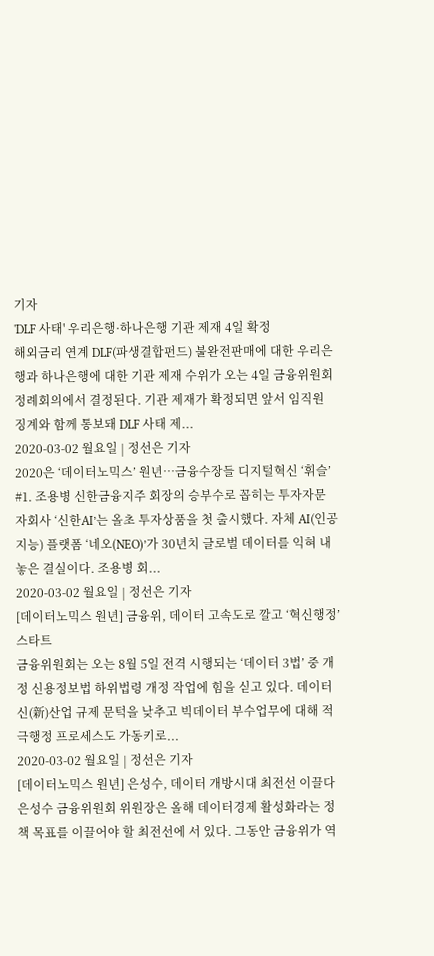기자
'DLF 사태' 우리은행·하나은행 기관 제재 4일 확정
해외금리 연계 DLF(파생결합펀드) 불완전판매에 대한 우리은행과 하나은행에 대한 기관 제재 수위가 오는 4일 금융위원회 정례회의에서 결정된다. 기관 제재가 확정되면 앞서 임직원 징계와 함께 통보돼 DLF 사태 제...
2020-03-02 월요일 | 정선은 기자
2020은 ‘데이터노믹스’ 원년…금융수장들 디지털혁신 ‘휘슬’
#1. 조용병 신한금융지주 회장의 승부수로 꼽히는 투자자문 자회사 ‘신한AI’는 올초 투자상품을 첫 출시했다. 자체 AI(인공지능) 플랫폼 ‘네오(NEO)’가 30년치 글로벌 데이터를 익혀 내놓은 결실이다. 조용병 회...
2020-03-02 월요일 | 정선은 기자
[데이터노믹스 원년] 금융위, 데이터 고속도로 깔고 ‘혁신행정’ 스타트
금융위원회는 오는 8월 5일 전격 시행되는 ‘데이터 3법’ 중 개정 신용정보법 하위법령 개정 작업에 힘을 싣고 있다. 데이터 신(新)산업 규제 문턱을 낮추고 빅데이터 부수업무에 대해 적극행정 프로세스도 가동키로...
2020-03-02 월요일 | 정선은 기자
[데이터노믹스 원년] 은성수, 데이터 개방시대 최전선 이끌다
은성수 금융위원회 위원장은 올해 데이터경제 활성화라는 정책 목표를 이끌어야 할 최전선에 서 있다. 그동안 금융위가 역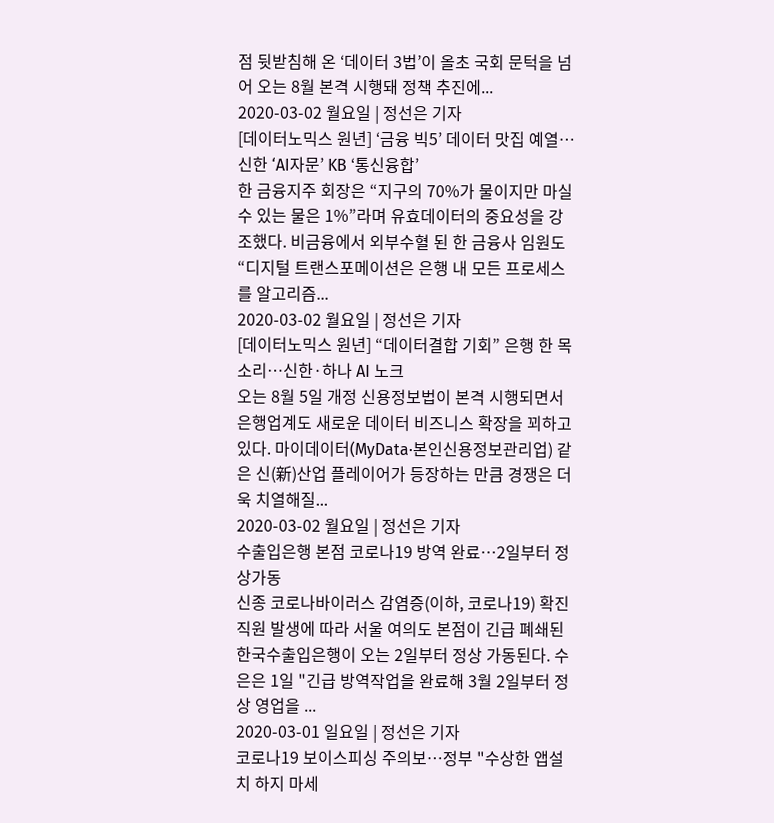점 뒷받침해 온 ‘데이터 3법’이 올초 국회 문턱을 넘어 오는 8월 본격 시행돼 정책 추진에...
2020-03-02 월요일 | 정선은 기자
[데이터노믹스 원년] ‘금융 빅5’ 데이터 맛집 예열…신한 ‘AI자문’ KB ‘통신융합’
한 금융지주 회장은 “지구의 70%가 물이지만 마실 수 있는 물은 1%”라며 유효데이터의 중요성을 강조했다. 비금융에서 외부수혈 된 한 금융사 임원도 “디지털 트랜스포메이션은 은행 내 모든 프로세스를 알고리즘...
2020-03-02 월요일 | 정선은 기자
[데이터노믹스 원년] “데이터결합 기회” 은행 한 목소리…신한·하나 AI 노크
오는 8월 5일 개정 신용정보법이 본격 시행되면서 은행업계도 새로운 데이터 비즈니스 확장을 꾀하고 있다. 마이데이터(MyData·본인신용정보관리업) 같은 신(新)산업 플레이어가 등장하는 만큼 경쟁은 더욱 치열해질...
2020-03-02 월요일 | 정선은 기자
수출입은행 본점 코로나19 방역 완료…2일부터 정상가동
신종 코로나바이러스 감염증(이하, 코로나19) 확진 직원 발생에 따라 서울 여의도 본점이 긴급 폐쇄된 한국수출입은행이 오는 2일부터 정상 가동된다. 수은은 1일 "긴급 방역작업을 완료해 3월 2일부터 정상 영업을 ...
2020-03-01 일요일 | 정선은 기자
코로나19 보이스피싱 주의보…정부 "수상한 앱설치 하지 마세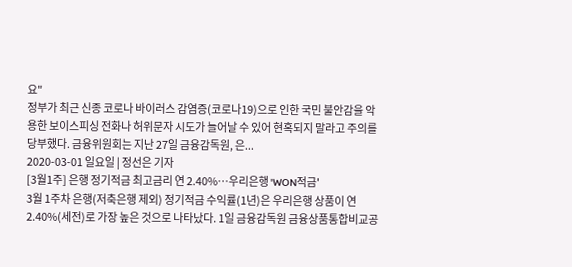요"
정부가 최근 신종 코로나 바이러스 감염증(코로나19)으로 인한 국민 불안감을 악용한 보이스피싱 전화나 허위문자 시도가 늘어날 수 있어 현혹되지 말라고 주의를 당부했다. 금융위원회는 지난 27일 금융감독원, 은...
2020-03-01 일요일 | 정선은 기자
[3월1주] 은행 정기적금 최고금리 연 2.40%…우리은행 'WON적금'
3월 1주차 은행(저축은행 제외) 정기적금 수익률(1년)은 우리은행 상품이 연 2.40%(세전)로 가장 높은 것으로 나타났다. 1일 금융감독원 금융상품통합비교공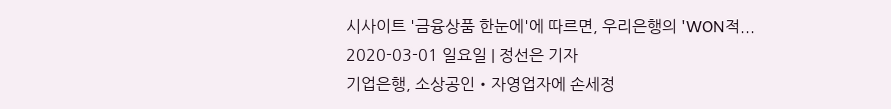시사이트 '금융상품 한눈에'에 따르면, 우리은행의 'WON적...
2020-03-01 일요일 | 정선은 기자
기업은행, 소상공인‧자영업자에 손세정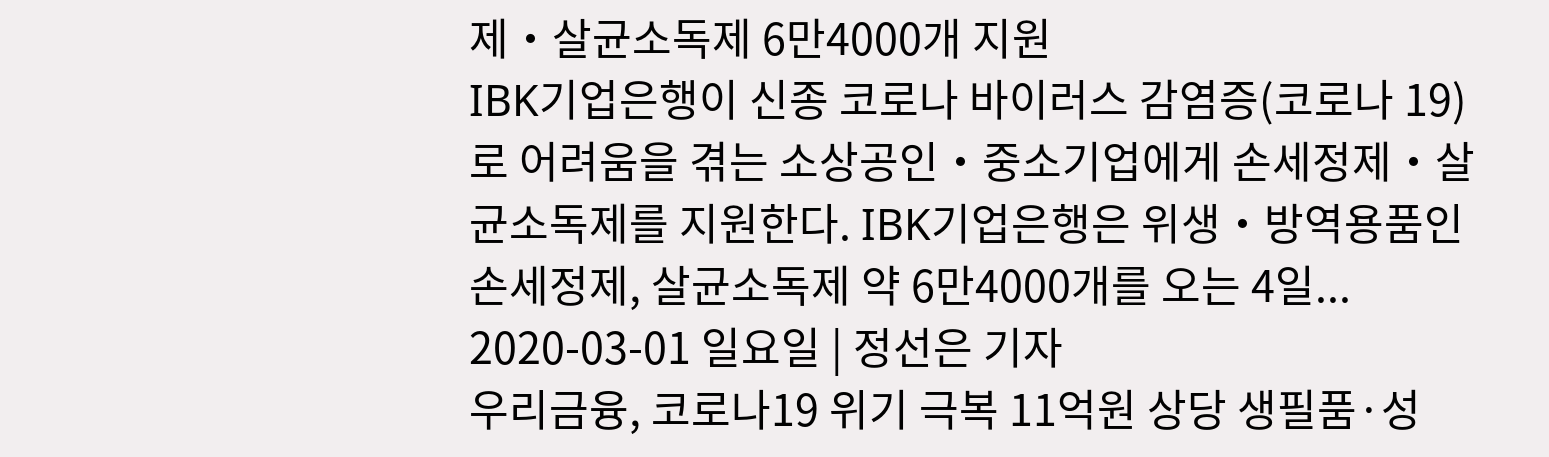제‧살균소독제 6만4000개 지원
IBK기업은행이 신종 코로나 바이러스 감염증(코로나 19)로 어려움을 겪는 소상공인‧중소기업에게 손세정제‧살균소독제를 지원한다. IBK기업은행은 위생‧방역용품인 손세정제, 살균소독제 약 6만4000개를 오는 4일...
2020-03-01 일요일 | 정선은 기자
우리금융, 코로나19 위기 극복 11억원 상당 생필품·성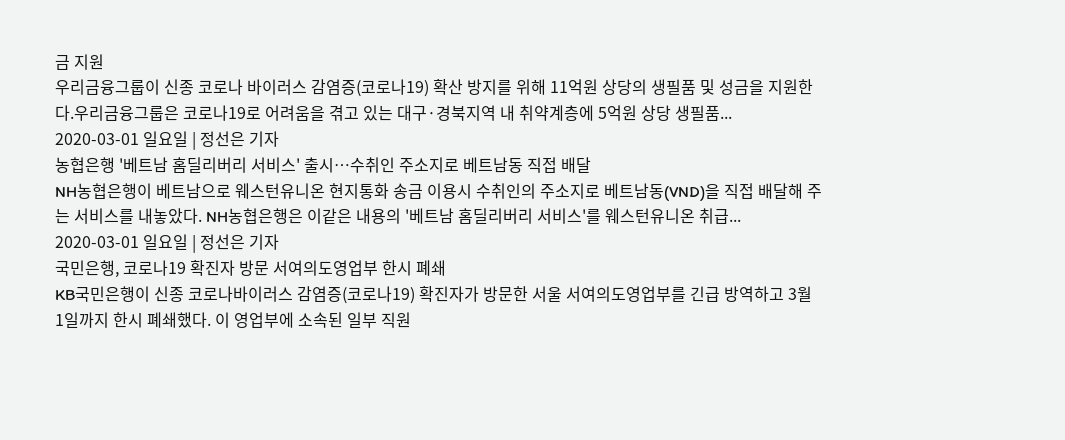금 지원
우리금융그룹이 신종 코로나 바이러스 감염증(코로나19) 확산 방지를 위해 11억원 상당의 생필품 및 성금을 지원한다.우리금융그룹은 코로나19로 어려움을 겪고 있는 대구·경북지역 내 취약계층에 5억원 상당 생필품...
2020-03-01 일요일 | 정선은 기자
농협은행 '베트남 홈딜리버리 서비스' 출시…수취인 주소지로 베트남동 직접 배달
NH농협은행이 베트남으로 웨스턴유니온 현지통화 송금 이용시 수취인의 주소지로 베트남동(VND)을 직접 배달해 주는 서비스를 내놓았다. NH농협은행은 이같은 내용의 '베트남 홈딜리버리 서비스'를 웨스턴유니온 취급...
2020-03-01 일요일 | 정선은 기자
국민은행, 코로나19 확진자 방문 서여의도영업부 한시 폐쇄
KB국민은행이 신종 코로나바이러스 감염증(코로나19) 확진자가 방문한 서울 서여의도영업부를 긴급 방역하고 3월 1일까지 한시 폐쇄했다. 이 영업부에 소속된 일부 직원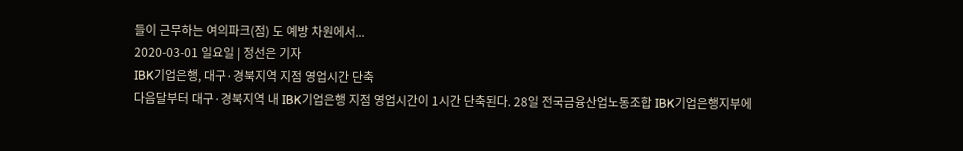들이 근무하는 여의파크(점) 도 예방 차원에서...
2020-03-01 일요일 | 정선은 기자
IBK기업은행, 대구·경북지역 지점 영업시간 단축
다음달부터 대구·경북지역 내 IBK기업은행 지점 영업시간이 1시간 단축된다. 28일 전국금융산업노동조합 IBK기업은행지부에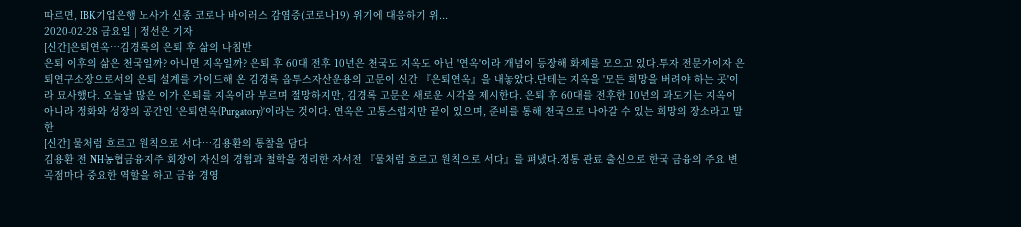따르면, IBK기업은행 노사가 신종 코로나 바이러스 감염증(코로나19) 위기에 대응하기 위...
2020-02-28 금요일 | 정선은 기자
[신간]은퇴연옥…김경록의 은퇴 후 삶의 나침반
은퇴 이후의 삶은 천국일까? 아니면 지옥일까? 은퇴 후 60대 전후 10년은 천국도 지옥도 아닌 '연옥'이라 개념이 등장해 화제를 모으고 있다.투자 전문가이자 은퇴연구소장으로서의 은퇴 설계를 가이드해 온 김경록 옵투스자산운용의 고문이 신간 『은퇴연옥』을 내놓았다.단테는 지옥을 '모든 희망을 버려야 하는 곳'이라 묘사했다. 오늘날 많은 이가 은퇴를 지옥이라 부르며 절망하지만, 김경록 고문은 새로운 시각을 제시한다. 은퇴 후 60대를 전후한 10년의 과도기는 지옥이 아니라 정화와 성장의 공간인 ‘은퇴연옥(Purgatory)’이라는 것이다. 연옥은 고통스럽지만 끝이 있으며, 준비를 통해 천국으로 나아갈 수 있는 희망의 장소라고 말한
[신간] 물처럼 흐르고 원칙으로 서다…김용환의 통찰을 담다
김용환 전 NH농협금융지주 회장이 자신의 경험과 철학을 정리한 자서전 『물처럼 흐르고 원칙으로 서다』를 펴냈다.정통 관료 출신으로 한국 금융의 주요 변곡점마다 중요한 역할을 하고 금융 경영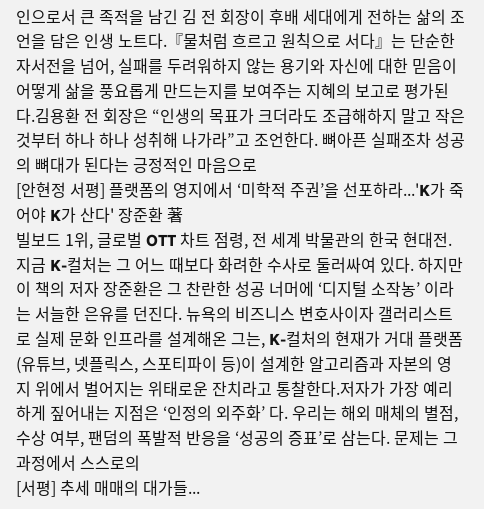인으로서 큰 족적을 남긴 김 전 회장이 후배 세대에게 전하는 삶의 조언을 담은 인생 노트다.『물처럼 흐르고 원칙으로 서다』는 단순한 자서전을 넘어, 실패를 두려워하지 않는 용기와 자신에 대한 믿음이 어떻게 삶을 풍요롭게 만드는지를 보여주는 지혜의 보고로 평가된다.김용환 전 회장은 “인생의 목표가 크더라도 조급해하지 말고 작은 것부터 하나 하나 성취해 나가라”고 조언한다. 뼈아픈 실패조차 성공의 뼈대가 된다는 긍정적인 마음으로
[안현정 서평] 플랫폼의 영지에서 ‘미학적 주권’을 선포하라...'K가 죽어야 K가 산다' 장준환 著
빌보드 1위, 글로벌 OTT 차트 점령, 전 세계 박물관의 한국 현대전. 지금 K-컬처는 그 어느 때보다 화려한 수사로 둘러싸여 있다. 하지만 이 책의 저자 장준환은 그 찬란한 성공 너머에 ‘디지털 소작농’ 이라는 서늘한 은유를 던진다. 뉴욕의 비즈니스 변호사이자 갤러리스트로 실제 문화 인프라를 설계해온 그는, K-컬처의 현재가 거대 플랫폼(유튜브, 넷플릭스, 스포티파이 등)이 설계한 알고리즘과 자본의 영지 위에서 벌어지는 위태로운 잔치라고 통찰한다.저자가 가장 예리하게 짚어내는 지점은 ‘인정의 외주화’ 다. 우리는 해외 매체의 별점, 수상 여부, 팬덤의 폭발적 반응을 ‘성공의 증표’로 삼는다. 문제는 그 과정에서 스스로의
[서평] 추세 매매의 대가들...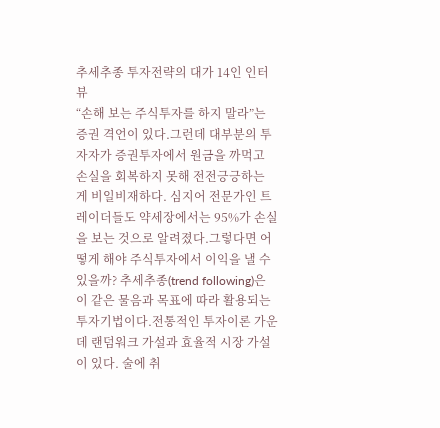추세추종 투자전략의 대가 14인 인터뷰
“손해 보는 주식투자를 하지 말라”는 증권 격언이 있다.그런데 대부분의 투자자가 증권투자에서 원금을 까먹고 손실을 회복하지 못해 전전긍긍하는 게 비일비재하다. 심지어 전문가인 트레이더들도 약세장에서는 95%가 손실을 보는 것으로 알려졌다.그렇다면 어떻게 해야 주식투자에서 이익을 낼 수 있을까? 추세추종(trend following)은 이 같은 물음과 목표에 따라 활용되는 투자기법이다.전통적인 투자이론 가운데 랜덤워크 가설과 효율적 시장 가설이 있다. 술에 취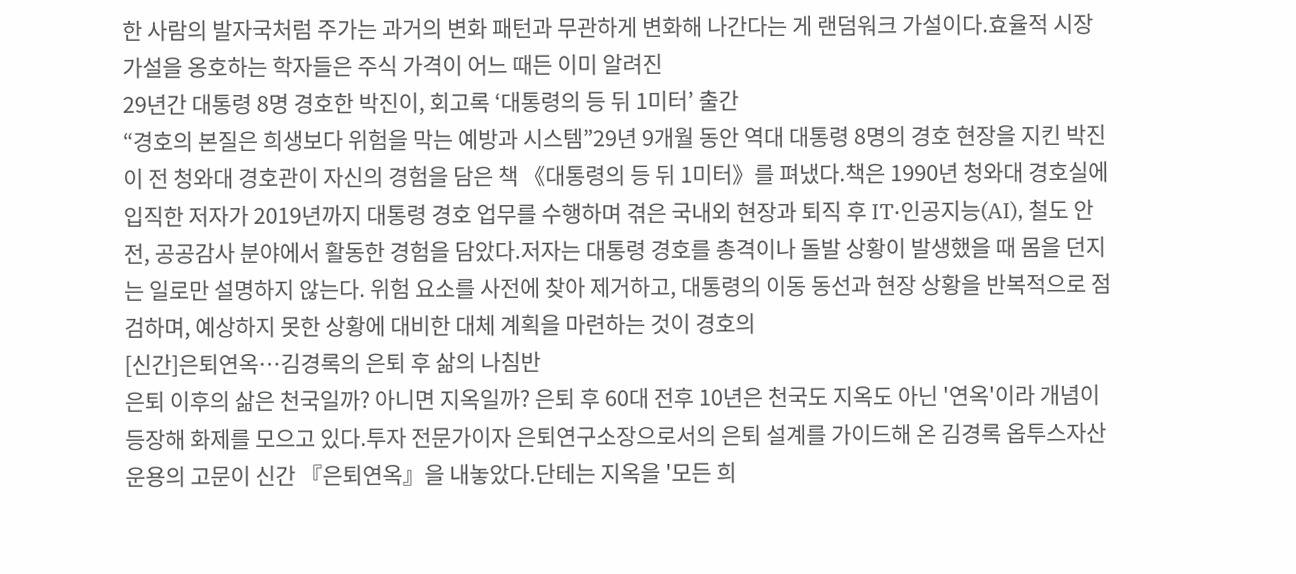한 사람의 발자국처럼 주가는 과거의 변화 패턴과 무관하게 변화해 나간다는 게 랜덤워크 가설이다.효율적 시장 가설을 옹호하는 학자들은 주식 가격이 어느 때든 이미 알려진
29년간 대통령 8명 경호한 박진이, 회고록 ‘대통령의 등 뒤 1미터’ 출간
“경호의 본질은 희생보다 위험을 막는 예방과 시스템”29년 9개월 동안 역대 대통령 8명의 경호 현장을 지킨 박진이 전 청와대 경호관이 자신의 경험을 담은 책 《대통령의 등 뒤 1미터》를 펴냈다.책은 1990년 청와대 경호실에 입직한 저자가 2019년까지 대통령 경호 업무를 수행하며 겪은 국내외 현장과 퇴직 후 IT·인공지능(AI), 철도 안전, 공공감사 분야에서 활동한 경험을 담았다.저자는 대통령 경호를 총격이나 돌발 상황이 발생했을 때 몸을 던지는 일로만 설명하지 않는다. 위험 요소를 사전에 찾아 제거하고, 대통령의 이동 동선과 현장 상황을 반복적으로 점검하며, 예상하지 못한 상황에 대비한 대체 계획을 마련하는 것이 경호의
[신간]은퇴연옥…김경록의 은퇴 후 삶의 나침반
은퇴 이후의 삶은 천국일까? 아니면 지옥일까? 은퇴 후 60대 전후 10년은 천국도 지옥도 아닌 '연옥'이라 개념이 등장해 화제를 모으고 있다.투자 전문가이자 은퇴연구소장으로서의 은퇴 설계를 가이드해 온 김경록 옵투스자산운용의 고문이 신간 『은퇴연옥』을 내놓았다.단테는 지옥을 '모든 희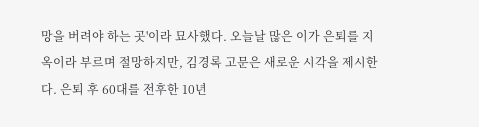망을 버려야 하는 곳'이라 묘사했다. 오늘날 많은 이가 은퇴를 지옥이라 부르며 절망하지만, 김경록 고문은 새로운 시각을 제시한다. 은퇴 후 60대를 전후한 10년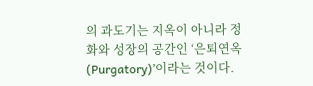의 과도기는 지옥이 아니라 정화와 성장의 공간인 ‘은퇴연옥(Purgatory)’이라는 것이다.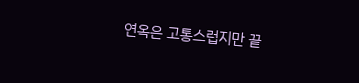연옥은 고통스럽지만 끝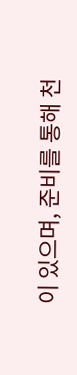이 있으며, 준비를 통해 천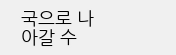국으로 나아갈 수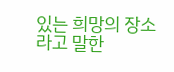있는 희망의 장소라고 말한